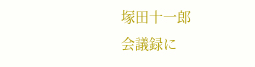塚田十一郎
会議録に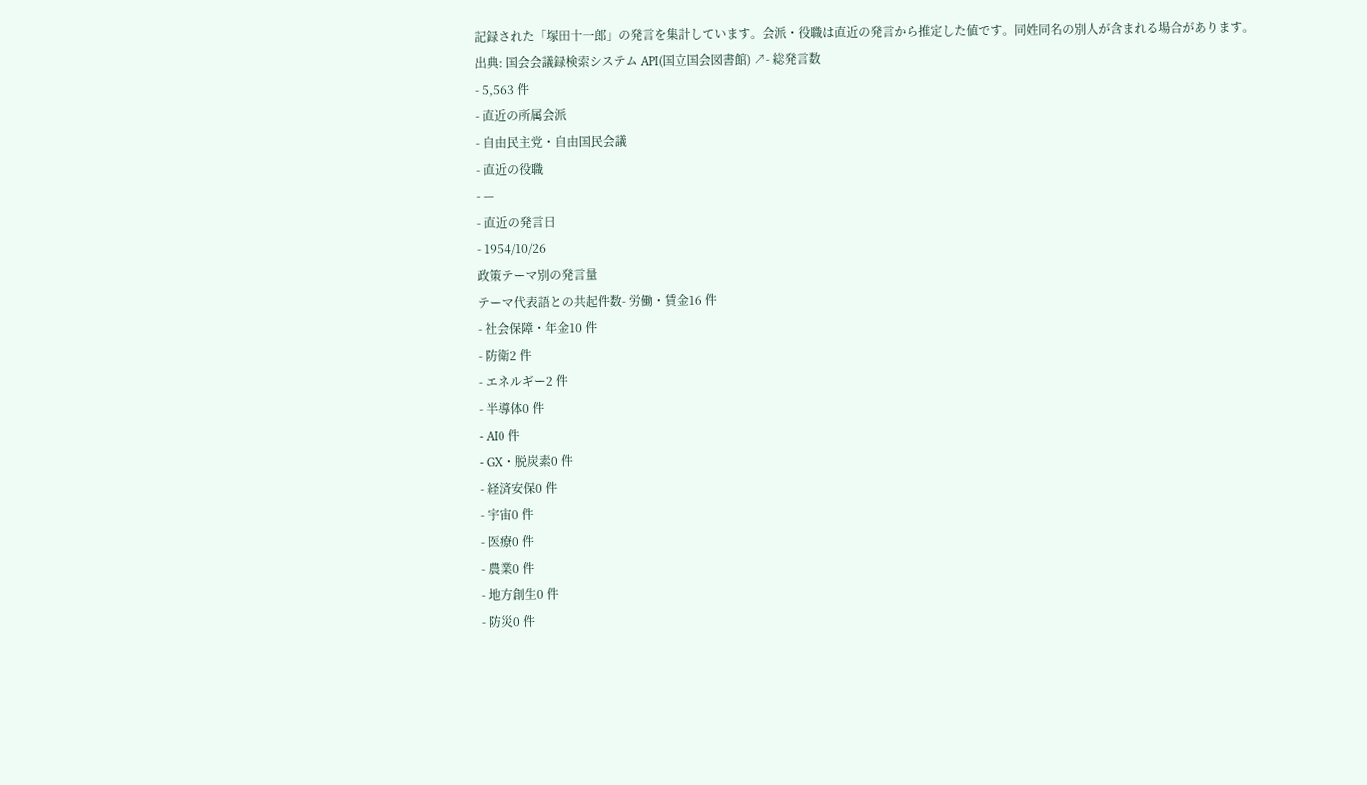記録された「塚田十一郎」の発言を集計しています。会派・役職は直近の発言から推定した値です。同姓同名の別人が含まれる場合があります。
出典: 国会会議録検索システム API(国立国会図書館) ↗- 総発言数
- 5,563 件
- 直近の所属会派
- 自由民主党・自由国民会議
- 直近の役職
- —
- 直近の発言日
- 1954/10/26
政策テーマ別の発言量
テーマ代表語との共起件数- 労働・賃金16 件
- 社会保障・年金10 件
- 防衛2 件
- エネルギー2 件
- 半導体0 件
- AI0 件
- GX・脱炭素0 件
- 経済安保0 件
- 宇宙0 件
- 医療0 件
- 農業0 件
- 地方創生0 件
- 防災0 件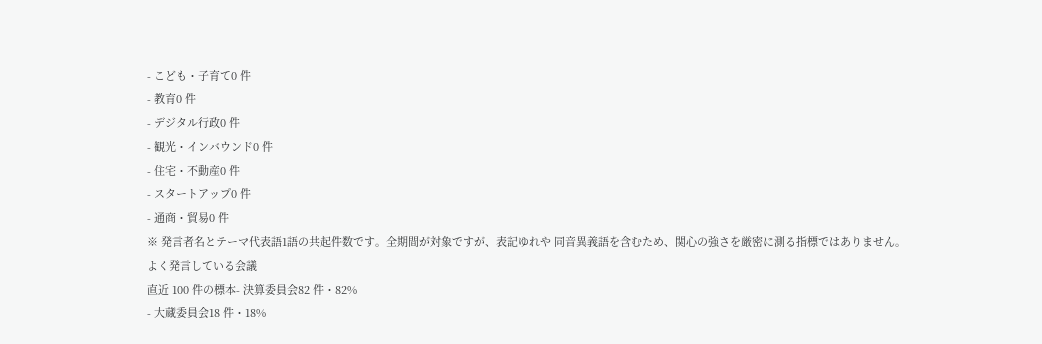- こども・子育て0 件
- 教育0 件
- デジタル行政0 件
- 観光・インバウンド0 件
- 住宅・不動産0 件
- スタートアップ0 件
- 通商・貿易0 件
※ 発言者名とテーマ代表語1語の共起件数です。全期間が対象ですが、表記ゆれや 同音異義語を含むため、関心の強さを厳密に測る指標ではありません。
よく発言している会議
直近 100 件の標本- 決算委員会82 件・82%
- 大蔵委員会18 件・18%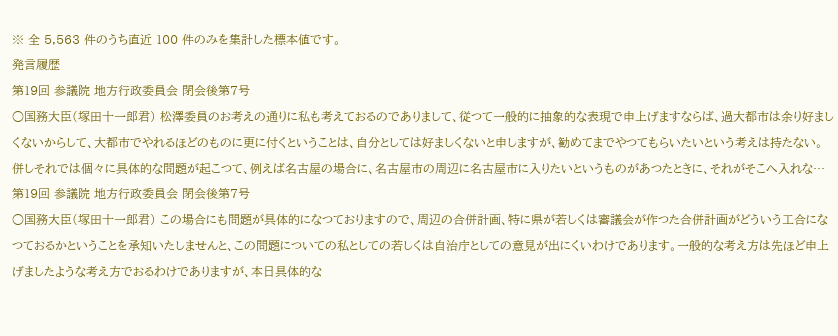※ 全 5,563 件のうち直近 100 件のみを集計した標本値です。
発言履歴
第19回 参議院 地方行政委員会 閉会後第7号
○国務大臣(塚田十一郎君) 松澤委員のお考えの通りに私も考えておるのでありまして、従つて一般的に抽象的な表現で申上げますならば、過大都市は余り好ましくないからして、大都市でやれるほどのものに更に付くということは、自分としては好ましくないと申しますが、勧めてまでやつてもらいたいという考えは持たない。併しそれでは個々に具体的な問題が起こつて、例えば名古屋の場合に、名古屋市の周辺に名古屋市に入りたいというものがあつたときに、それがそこへ入れな…
第19回 参議院 地方行政委員会 閉会後第7号
○国務大臣(塚田十一郎君) この場合にも問題が具体的になつておりますので、周辺の合併計画、特に県が若しくは審議会が作つた合併計画がどういう工合になつておるかということを承知いたしませんと、この問題についての私としての若しくは自治庁としての意見が出にくいわけであります。一般的な考え方は先ほど申上げましたような考え方でおるわけでありますが、本日具体的な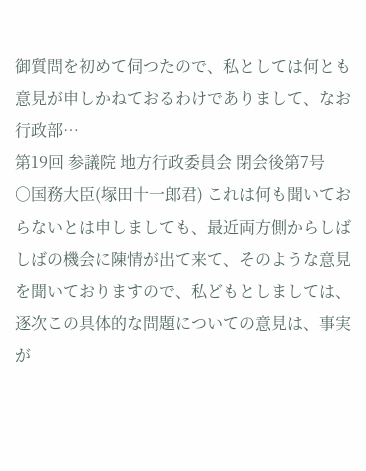御質問を初めて伺つたので、私としては何とも意見が申しかねておるわけでありまして、なお行政部…
第19回 参議院 地方行政委員会 閉会後第7号
○国務大臣(塚田十一郎君) これは何も聞いておらないとは申しましても、最近両方側からしばしばの機会に陳情が出て来て、そのような意見を聞いておりますので、私どもとしましては、逐次この具体的な問題についての意見は、事実が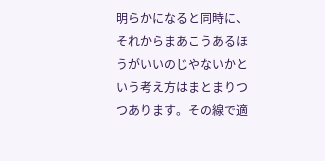明らかになると同時に、それからまあこうあるほうがいいのじやないかという考え方はまとまりつつあります。その線で適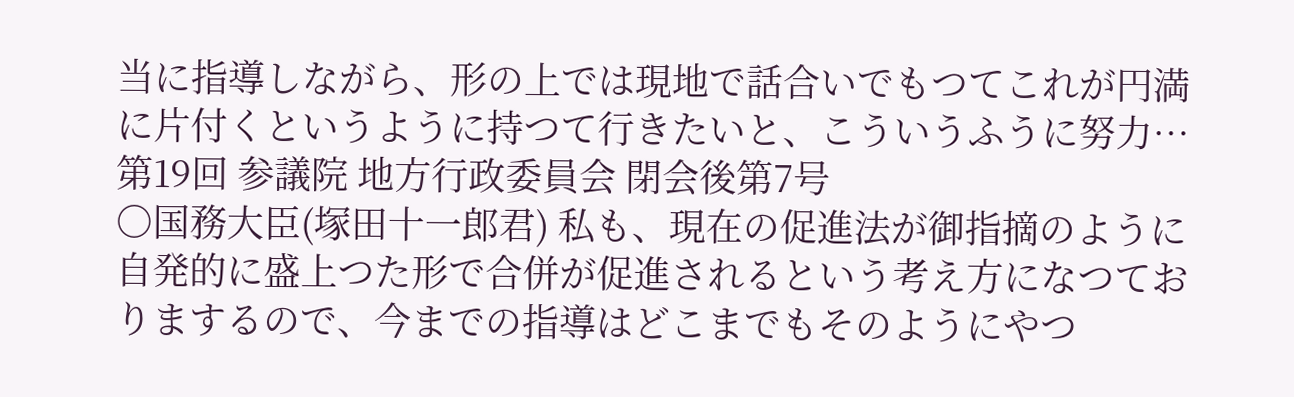当に指導しながら、形の上では現地で話合いでもつてこれが円満に片付くというように持つて行きたいと、こういうふうに努力…
第19回 参議院 地方行政委員会 閉会後第7号
○国務大臣(塚田十一郎君) 私も、現在の促進法が御指摘のように自発的に盛上つた形で合併が促進されるという考え方になつておりまするので、今までの指導はどこまでもそのようにやつ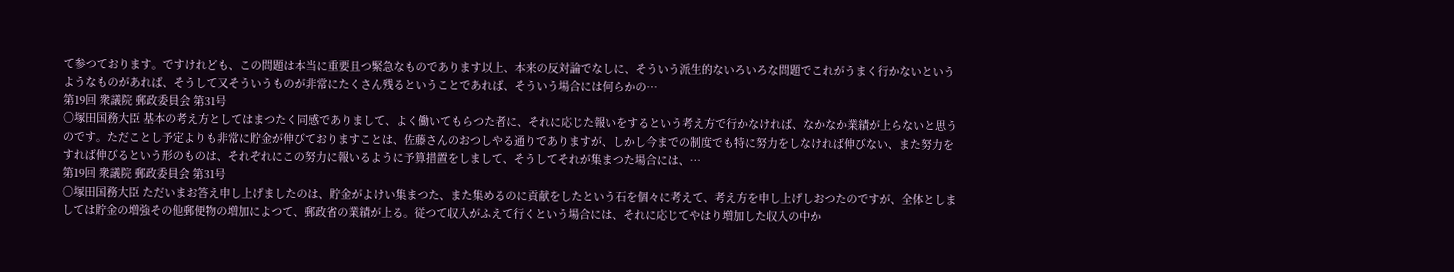て参つております。ですけれども、この問題は本当に重要且つ緊急なものであります以上、本来の反対論でなしに、そういう派生的ないろいろな問題でこれがうまく行かないというようなものがあれば、そうして又そういうものが非常にたくさん残るということであれば、そういう場合には何らかの…
第19回 衆議院 郵政委員会 第31号
○塚田国務大臣 基本の考え方としてはまつたく同感でありまして、よく働いてもらつた者に、それに応じた報いをするという考え方で行かなければ、なかなか業績が上らないと思うのです。ただことし予定よりも非常に貯金が伸びておりますことは、佐藤さんのおつしやる通りでありますが、しかし今までの制度でも特に努力をしなければ伸びない、また努力をすれば伸びるという形のものは、それぞれにこの努力に報いるように予算措置をしまして、そうしてそれが集まつた場合には、…
第19回 衆議院 郵政委員会 第31号
○塚田国務大臣 ただいまお答え申し上げましたのは、貯金がよけい集まつた、また集めるのに貢献をしたという石を個々に考えて、考え方を申し上げしおつたのですが、全体としましては貯金の増強その他郵便物の増加によつて、郵政省の業績が上る。従つて収入がふえて行くという場合には、それに応じてやはり増加した収入の中か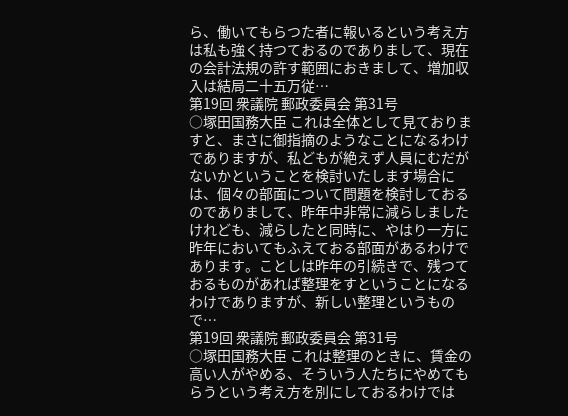ら、働いてもらつた者に報いるという考え方は私も強く持つておるのでありまして、現在の会計法規の許す範囲におきまして、増加収入は結局二十五万従…
第19回 衆議院 郵政委員会 第31号
○塚田国務大臣 これは全体として見ておりますと、まさに御指摘のようなことになるわけでありますが、私どもが絶えず人員にむだがないかということを検討いたします場合には、個々の部面について問題を検討しておるのでありまして、昨年中非常に減らしましたけれども、減らしたと同時に、やはり一方に昨年においてもふえておる部面があるわけであります。ことしは昨年の引続きで、残つておるものがあれば整理をすということになるわけでありますが、新しい整理というもので…
第19回 衆議院 郵政委員会 第31号
○塚田国務大臣 これは整理のときに、賃金の高い人がやめる、そういう人たちにやめてもらうという考え方を別にしておるわけでは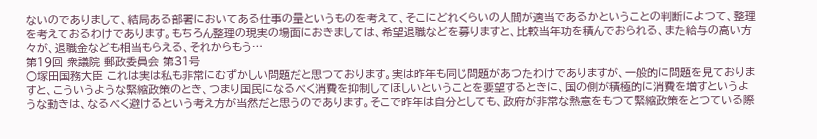ないのでありまして、結局ある部署においてある仕事の量というものを考えて、そこにどれくらいの人間が適当であるかということの判断によつて、整理を考えておるわけであります。もちろん整理の現実の場面におきましては、希望退職などを募りますと、比較当年功を積んでおられる、また給与の高い方々が、退職金なども相当もらえる、それからもう…
第19回 衆議院 郵政委員会 第31号
○塚田国務大臣 これは実は私も非常にむずかしい問題だと思つております。実は昨年も同じ問題があつたわけでありますが、一般的に問題を見ておりますと、こういうような緊縮政策のとき、つまり国民になるべく消費を抑制してほしいということを要望するときに、国の側が積極的に消費を増すというような動きは、なるべく避けるという考え方が当然だと思うのであります。そこで昨年は自分としても、政府が非常な熱意をもつて緊縮政策をとつている際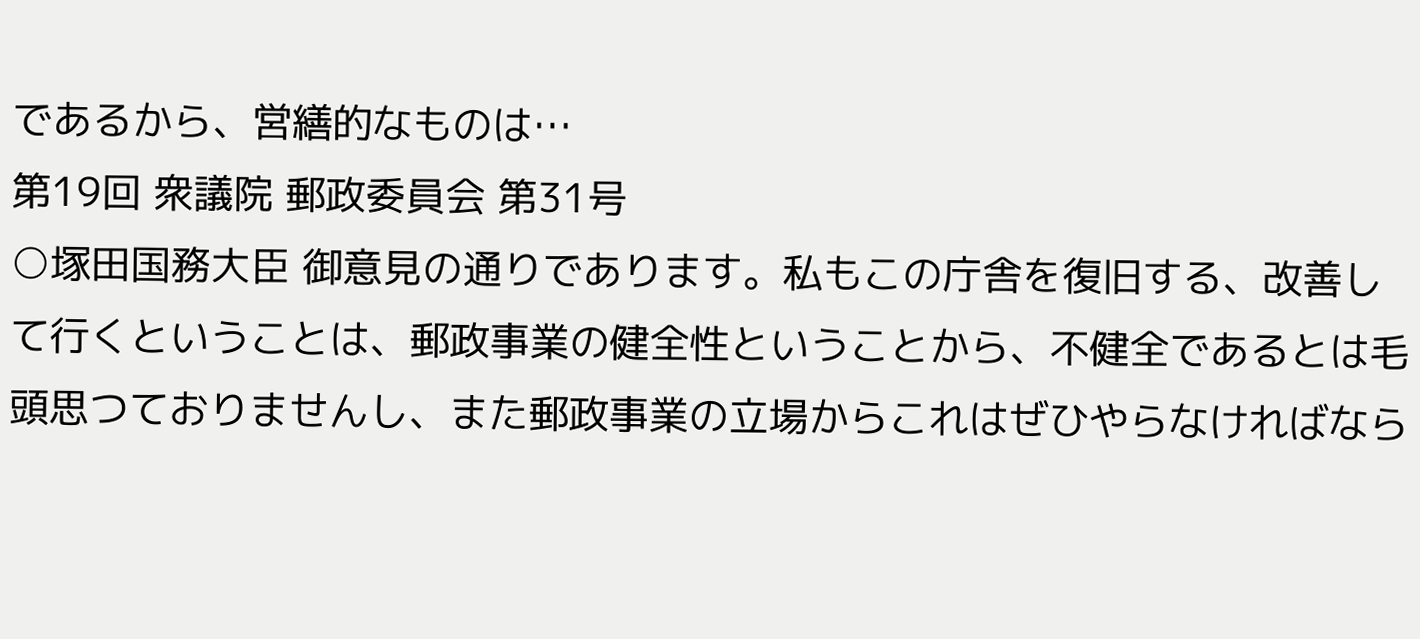であるから、営繕的なものは…
第19回 衆議院 郵政委員会 第31号
○塚田国務大臣 御意見の通りであります。私もこの庁舎を復旧する、改善して行くということは、郵政事業の健全性ということから、不健全であるとは毛頭思つておりませんし、また郵政事業の立場からこれはぜひやらなければなら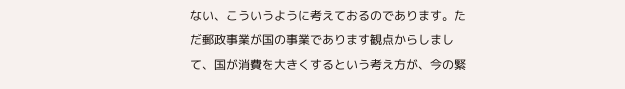ない、こういうように考えておるのであります。ただ郵政事業が国の事業であります観点からしまして、国が消費を大きくするという考え方が、今の緊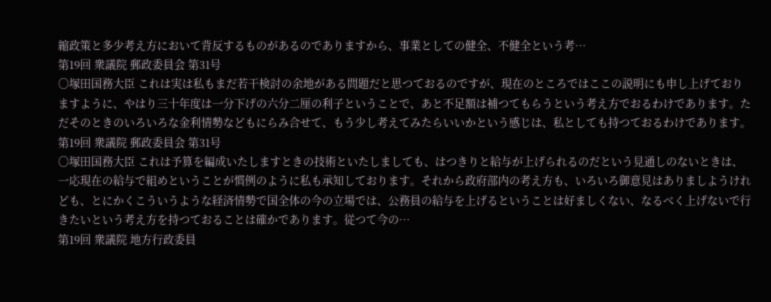縮政策と多少考え方において背反するものがあるのでありますから、事業としての健全、不健全という考…
第19回 衆議院 郵政委員会 第31号
○塚田国務大臣 これは実は私もまだ若干検討の余地がある問題だと思つておるのですが、現在のところではここの説明にも申し上げておりますように、やはり三十年度は一分下げの六分二厘の利子ということで、あと不足額は補つてもらうという考え方でおるわけであります。ただそのときのいろいろな金利情勢などもにらみ合せて、もう少し考えてみたらいいかという感じは、私としても持つておるわけであります。
第19回 衆議院 郵政委員会 第31号
○塚田国務大臣 これは予算を編成いたしますときの技術といたしましても、はつきりと給与が上げられるのだという見通しのないときは、一応現在の給与で組めということが慣例のように私も承知しております。それから政府部内の考え方も、いろいろ御意見はありましようけれども、とにかくこういうような経済情勢で国全体の今の立場では、公務員の給与を上げるということは好ましくない、なるべく上げないで行きたいという考え方を持つておることは確かであります。従つて今の…
第19回 衆議院 地方行政委員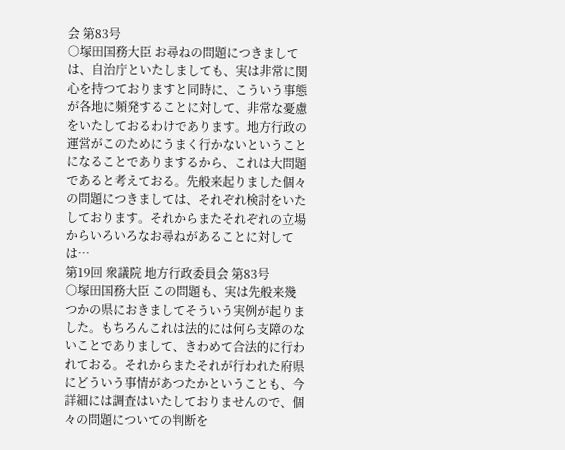会 第83号
○塚田国務大臣 お尋ねの問題につきましては、自治庁といたしましても、実は非常に関心を持つておりますと同時に、こういう事態が各地に頻発することに対して、非常な憂慮をいたしておるわけであります。地方行政の運営がこのためにうまく行かないということになることでありまするから、これは大問題であると考えておる。先般来起りました個々の問題につきましては、それぞれ検討をいたしております。それからまたそれぞれの立場からいろいろなお尋ねがあることに対しては…
第19回 衆議院 地方行政委員会 第83号
○塚田国務大臣 この問題も、実は先般来幾つかの県におきましてそういう実例が起りました。もちろんこれは法的には何ら支障のないことでありまして、きわめて合法的に行われておる。それからまたそれが行われた府県にどういう事情があつたかということも、今詳細には調査はいたしておりませんので、個々の問題についての判断を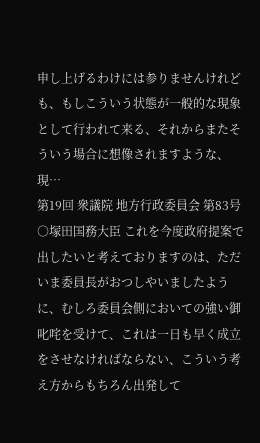申し上げるわけには参りませんけれども、もしこういう状態が一般的な現象として行われて来る、それからまたそういう場合に想像されますような、現…
第19回 衆議院 地方行政委員会 第83号
○塚田国務大臣 これを今度政府提案で出したいと考えておりますのは、ただいま委員長がおつしやいましたように、むしろ委員会側においての強い御叱咤を受けて、これは一日も早く成立をさせなければならない、こういう考え方からもちろん出発して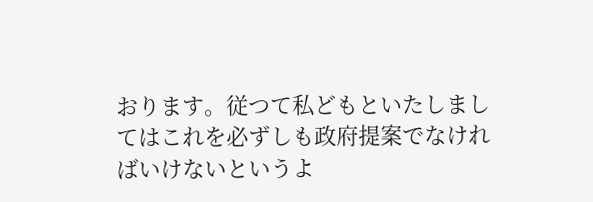おります。従つて私どもといたしましてはこれを必ずしも政府提案でなければいけないというよ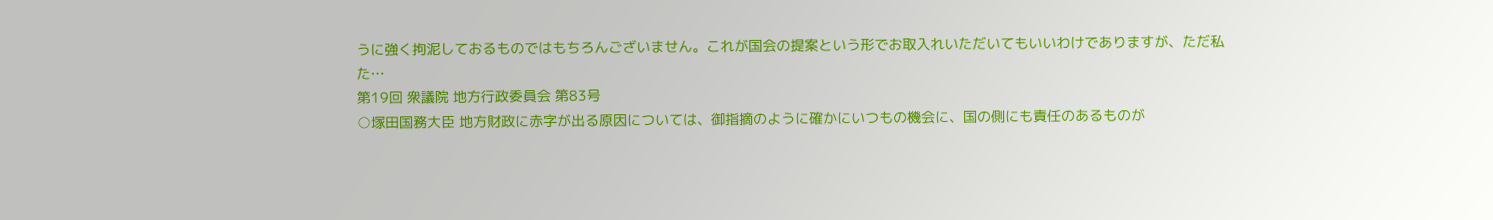うに強く拘泥しておるものではもちろんございません。これが国会の提案という形でお取入れいただいてもいいわけでありますが、ただ私た…
第19回 衆議院 地方行政委員会 第83号
○塚田国務大臣 地方財政に赤字が出る原因については、御指摘のように確かにいつもの機会に、国の側にも責任のあるものが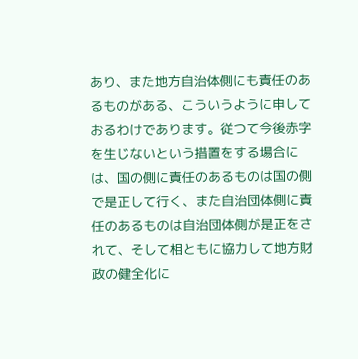あり、また地方自治体側にも責任のあるものがある、こういうように申しておるわけであります。従つて今後赤字を生じないという措置をする場合には、国の側に責任のあるものは国の側で是正して行く、また自治団体側に責任のあるものは自治団体側が是正をされて、そして相ともに協力して地方財政の健全化に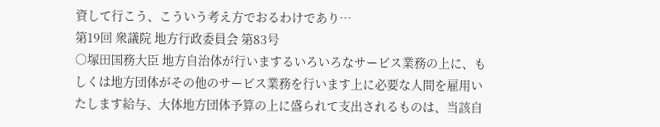資して行こう、こういう考え方でおるわけであり…
第19回 衆議院 地方行政委員会 第83号
○塚田国務大臣 地方自治体が行いまするいろいろなサービス業務の上に、もしくは地方団体がその他のサービス業務を行います上に必要な人間を雇用いたします給与、大体地方団体予算の上に盛られて支出されるものは、当該自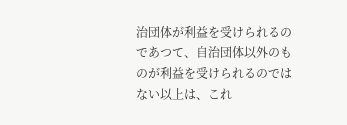治団体が利益を受けられるのであつて、自治団体以外のものが利益を受けられるのではない以上は、これ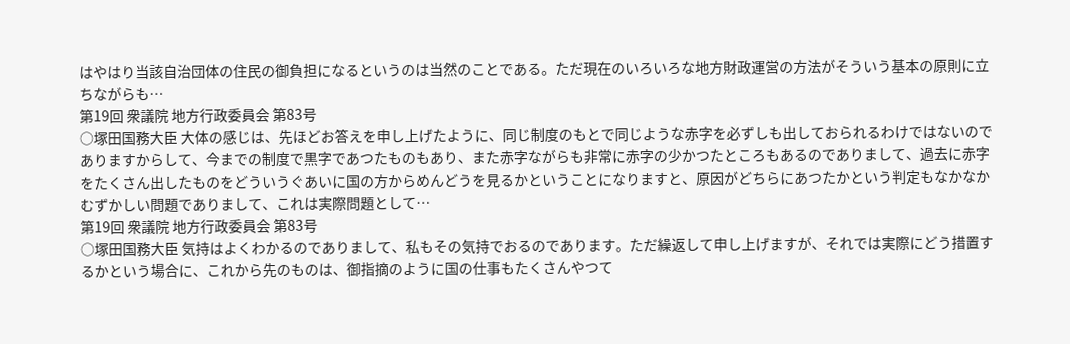はやはり当該自治団体の住民の御負担になるというのは当然のことである。ただ現在のいろいろな地方財政運営の方法がそういう基本の原則に立ちながらも…
第19回 衆議院 地方行政委員会 第83号
○塚田国務大臣 大体の感じは、先ほどお答えを申し上げたように、同じ制度のもとで同じような赤字を必ずしも出しておられるわけではないのでありますからして、今までの制度で黒字であつたものもあり、また赤字ながらも非常に赤字の少かつたところもあるのでありまして、過去に赤字をたくさん出したものをどういうぐあいに国の方からめんどうを見るかということになりますと、原因がどちらにあつたかという判定もなかなかむずかしい問題でありまして、これは実際問題として…
第19回 衆議院 地方行政委員会 第83号
○塚田国務大臣 気持はよくわかるのでありまして、私もその気持でおるのであります。ただ繰返して申し上げますが、それでは実際にどう措置するかという場合に、これから先のものは、御指摘のように国の仕事もたくさんやつて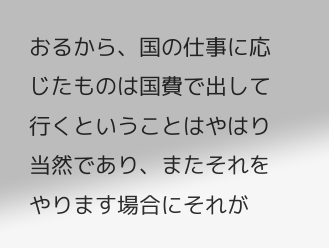おるから、国の仕事に応じたものは国費で出して行くということはやはり当然であり、またそれをやります場合にそれが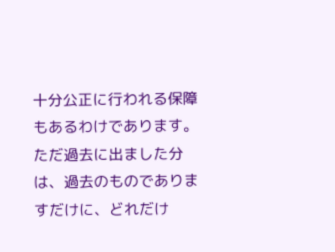十分公正に行われる保障もあるわけであります。ただ過去に出ました分は、過去のものでありますだけに、どれだけ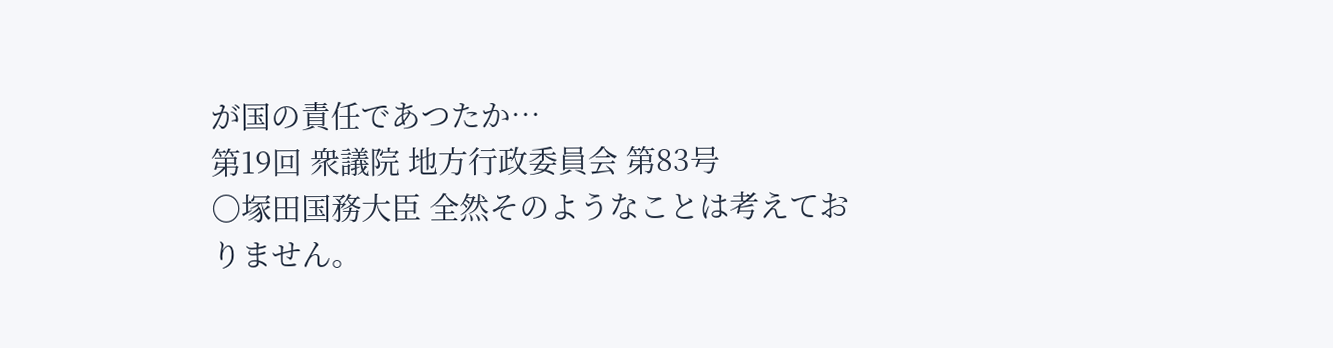が国の責任であつたか…
第19回 衆議院 地方行政委員会 第83号
○塚田国務大臣 全然そのようなことは考えておりません。